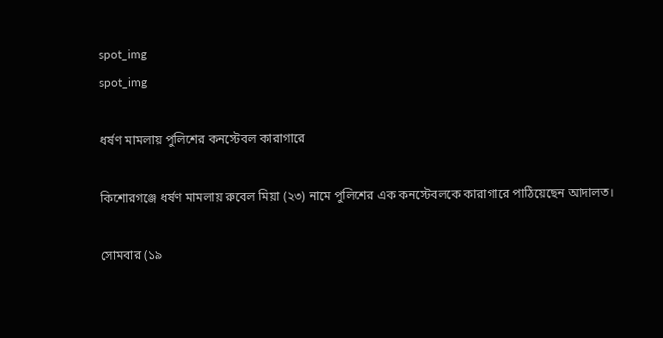spot_img
spot_img

ধর্ষণ মামলায় পুলিশের কনস্টেবল কারাগারে

কিশোরগঞ্জে ধর্ষণ মামলায় রুবেল মিয়া (২৩) নামে পুলিশের এক কনস্টেবলকে কারাগারে পাঠিয়েছেন আদালত।

সোমবার (১৯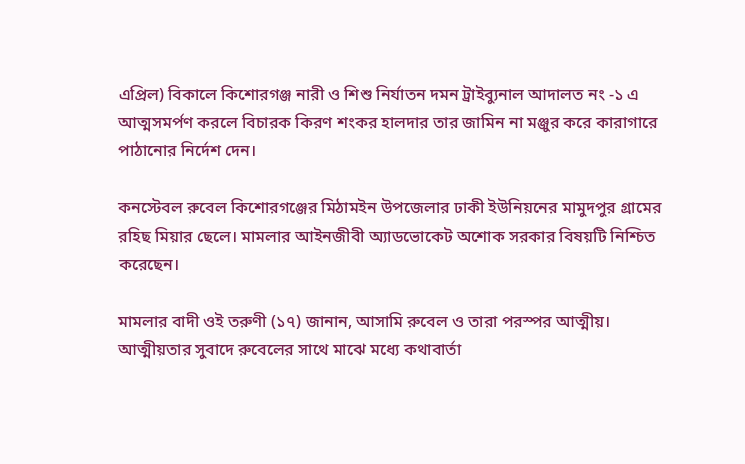এপ্রিল) বিকালে কিশোরগঞ্জ নারী ও শিশু নির্যাতন দমন ট্রাইব্যুনাল আদালত নং -১ এ আত্মসমর্পণ করলে বিচারক কিরণ শংকর হালদার তার জামিন না মঞ্জুর করে কারাগারে পাঠানোর নির্দেশ দেন।

কনস্টেবল রুবেল কিশোরগঞ্জের মিঠামইন উপজেলার ঢাকী ইউনিয়নের মামুদপুর গ্রামের রহিছ মিয়ার ছেলে। মামলার আইনজীবী অ্যাডভোকেট অশোক সরকার বিষয়টি নিশ্চিত করেছেন।

মামলার বাদী ওই তরুণী (১৭) জানান, আসামি রুবেল ও তারা পরস্পর আত্মীয়। আত্মীয়তার সুবাদে রুবেলের সাথে মাঝে মধ্যে কথাবার্তা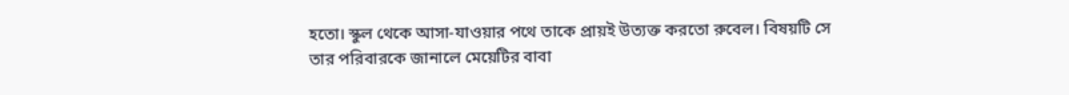হতো। স্কুল থেকে আসা-যাওয়ার পথে তাকে প্রায়ই উত্যক্ত করতো রুবেল। বিষয়টি সে তার পরিবারকে জানালে মেয়েটির বাবা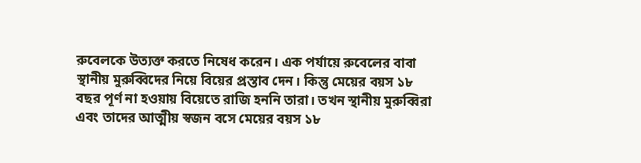রুবেলকে উত্যক্ত করতে নিষেধ করেন। এক পর্যায়ে রুবেলের বাবা স্থানীয় মুরুব্বিদের নিয়ে বিয়ের প্রস্তাব দেন। কিন্তু মেয়ের বয়স ১৮ বছর পূর্ণ না হওয়ায় বিয়েতে রাজি হননি তারা। তখন স্থানীয় মুরুব্বিরা এবং তাদের আত্মীয় স্বজন বসে মেয়ের বয়স ১৮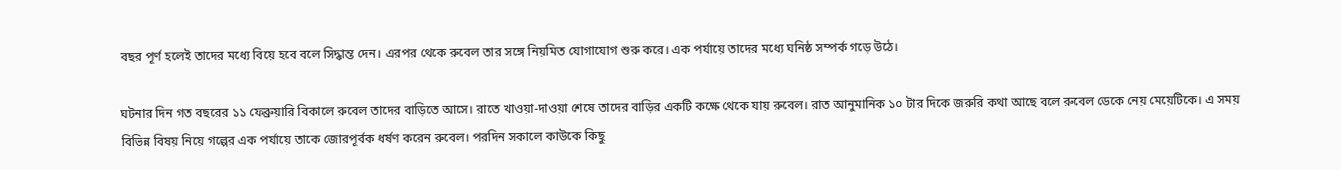বছর পূর্ণ হলেই তাদের মধ্যে বিয়ে হবে বলে সিদ্ধান্ত দেন। এরপর থেকে রুবেল তার সঙ্গে নিয়মিত যোগাযোগ শুরু করে। এক পর্যায়ে তাদের মধ্যে ঘনিষ্ঠ সম্পর্ক গড়ে উঠে।

ঘটনার দিন গত বছরের ১১ ফেব্রুয়ারি বিকালে রুবেল তাদের বাড়িতে আসে। রাতে খাওয়া-দাওয়া শেষে তাদের বাড়ির একটি কক্ষে থেকে যায় রুবেল। রাত আনুমানিক ১০ টার দিকে জরুরি কথা আছে বলে রুবেল ডেকে নেয় মেয়েটিকে। এ সময় বিভিন্ন বিষয় নিয়ে গল্পের এক পর্যায়ে তাকে জোরপূর্বক ধর্ষণ করেন রুবেল। পরদিন সকালে কাউকে কিছু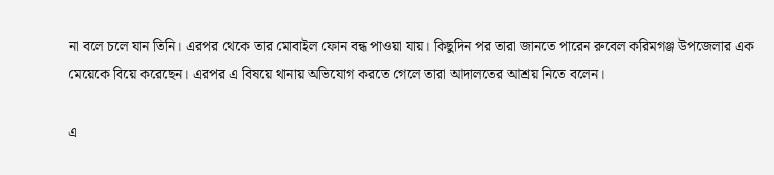না বলে চলে যান তিনি। এরপর থেকে তার মোবাইল ফোন বন্ধ পাওয়া যায়। কিছুদিন পর তারা জানতে পারেন রুবেল করিমগঞ্জ উপজেলার এক মেয়েকে বিয়ে করেছেন। এরপর এ বিষয়ে থানায় অভিযোগ করতে গেলে তারা আদালতের আশ্রয় নিতে বলেন।

এ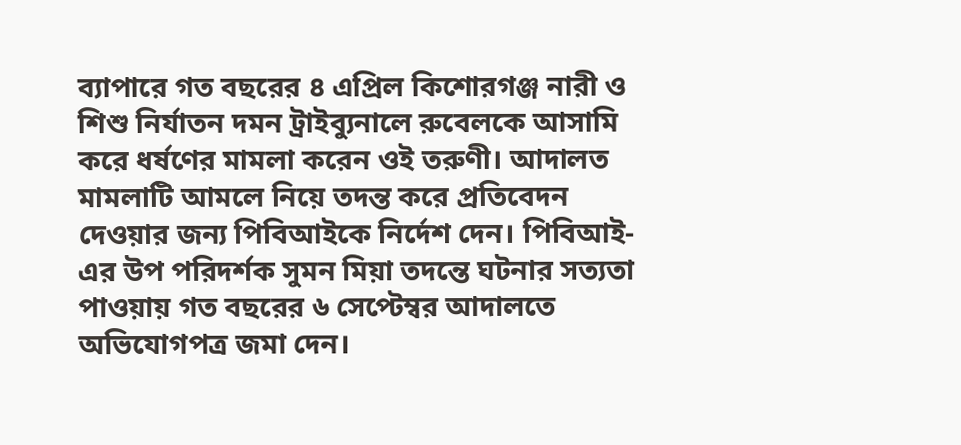ব্যাপারে গত বছরের ৪ এপ্রিল কিশোরগঞ্জ নারী ও শিশু নির্যাতন দমন ট্রাইব্যুনালে রুবেলকে আসামি করে ধর্ষণের মামলা করেন ওই তরুণী। আদালত মামলাটি আমলে নিয়ে তদন্ত করে প্রতিবেদন দেওয়ার জন্য পিবিআইকে নির্দেশ দেন। পিবিআই-এর উপ পরিদর্শক সুমন মিয়া তদন্তে ঘটনার সত্যতা পাওয়ায় গত বছরের ৬ সেপ্টেম্বর আদালতে অভিযোগপত্র জমা দেন।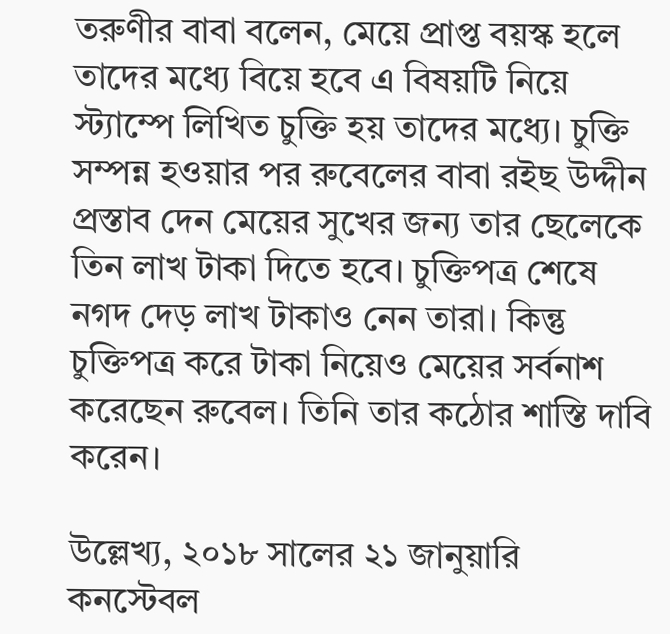তরুণীর বাবা বলেন, মেয়ে প্রাপ্ত বয়স্ক হলে তাদের মধ্যে বিয়ে হবে এ বিষয়টি নিয়ে স্ট্যাম্পে লিখিত চুক্তি হয় তাদের মধ্যে। চুক্তি সম্পন্ন হওয়ার পর রুবেলের বাবা রইছ উদ্দীন প্রস্তাব দেন মেয়ের সুখের জন্য তার ছেলেকে তিন লাখ টাকা দিতে হবে। চুক্তিপত্র শেষে নগদ দেড় লাখ টাকাও নেন তারা। কিন্তু চুক্তিপত্র করে টাকা নিয়েও মেয়ের সর্বনাশ করেছেন রুবেল। তিনি তার কঠোর শাস্তি দাবি করেন।

উল্লেখ্য, ২০১৮ সালের ২১ জানুয়ারি কনস্টেবল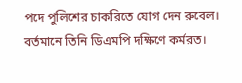পদে পুলিশের চাকরিতে যোগ দেন রুবেল। বর্তমানে তিনি ডিএমপি দক্ষিণে কর্মরত।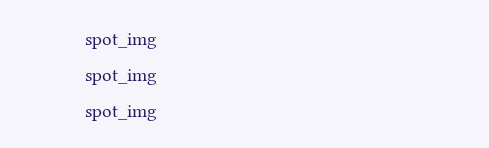spot_img
spot_img
spot_img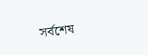সর্বশেষ